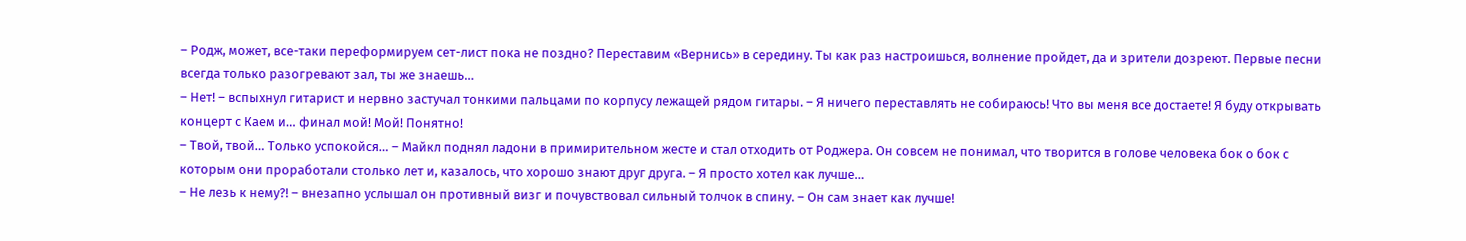– Родж, может, все-таки переформируем сет-лист пока не поздно? Переставим «Вернись» в середину. Ты как раз настроишься, волнение пройдет, да и зрители дозреют. Первые песни всегда только разогревают зал, ты же знаешь…
– Нет! – вспыхнул гитарист и нервно застучал тонкими пальцами по корпусу лежащей рядом гитары. – Я ничего переставлять не собираюсь! Что вы меня все достаете! Я буду открывать концерт с Каем и… финал мой! Мой! Понятно!
– Твой, твой… Только успокойся… – Майкл поднял ладони в примирительном жесте и стал отходить от Роджера. Он совсем не понимал, что творится в голове человека бок о бок с которым они проработали столько лет и, казалось, что хорошо знают друг друга. – Я просто хотел как лучше…
– Не лезь к нему?! – внезапно услышал он противный визг и почувствовал сильный толчок в спину. – Он сам знает как лучше!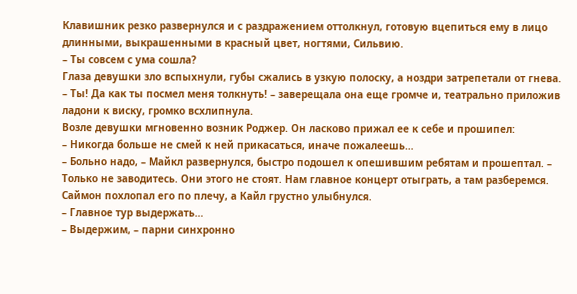Клавишник резко развернулся и с раздражением оттолкнул, готовую вцепиться ему в лицо длинными, выкрашенными в красный цвет, ногтями, Сильвию.
– Ты совсем с ума сошла?
Глаза девушки зло вспыхнули, губы сжались в узкую полоску, а ноздри затрепетали от гнева.
– Ты! Да как ты посмел меня толкнуть! – заверещала она еще громче и, театрально приложив ладони к виску, громко всхлипнула.
Возле девушки мгновенно возник Роджер. Он ласково прижал ее к себе и прошипел:
– Никогда больше не смей к ней прикасаться, иначе пожалеешь…
– Больно надо, – Майкл развернулся, быстро подошел к опешившим ребятам и прошептал. – Только не заводитесь. Они этого не стоят. Нам главное концерт отыграть, а там разберемся.
Саймон похлопал его по плечу, а Кайл грустно улыбнулся.
– Главное тур выдержать…
– Выдержим, – парни синхронно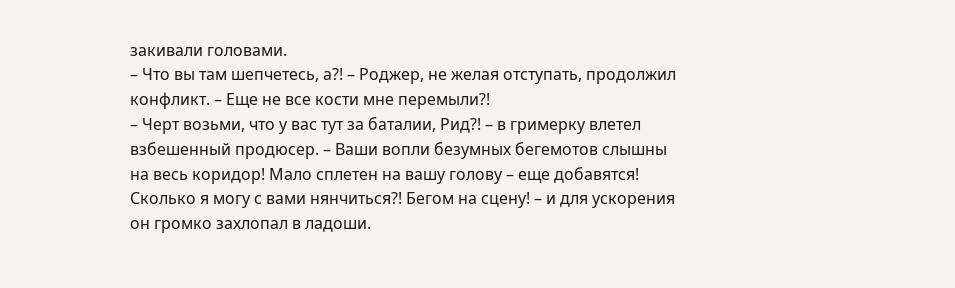закивали головами.
– Что вы там шепчетесь, а?! – Роджер, не желая отступать, продолжил конфликт. – Еще не все кости мне перемыли?!
– Черт возьми, что у вас тут за баталии, Рид?! – в гримерку влетел взбешенный продюсер. – Ваши вопли безумных бегемотов слышны на весь коридор! Мало сплетен на вашу голову – еще добавятся! Сколько я могу с вами нянчиться?! Бегом на сцену! – и для ускорения он громко захлопал в ладоши.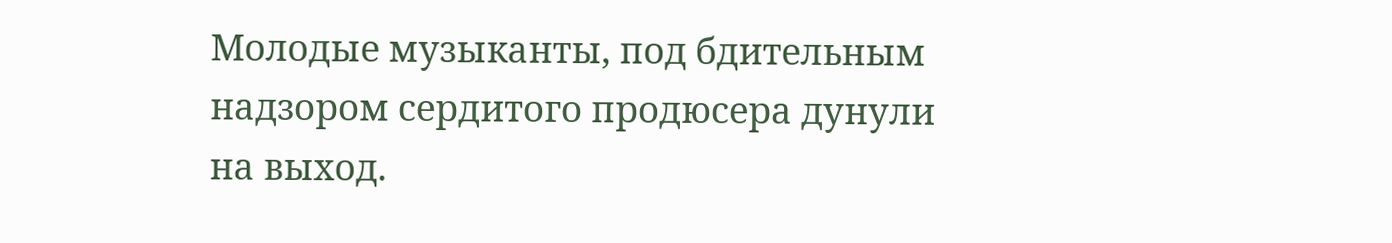Молодые музыканты, под бдительным надзором сердитого продюсера дунули на выход.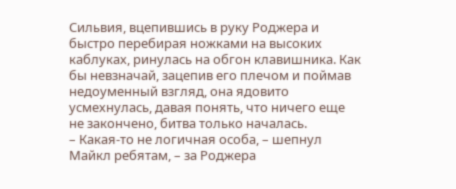Сильвия, вцепившись в руку Роджера и быстро перебирая ножками на высоких каблуках, ринулась на обгон клавишника. Как бы невзначай, зацепив его плечом и поймав недоуменный взгляд, она ядовито усмехнулась, давая понять, что ничего еще не закончено, битва только началась.
– Какая-то не логичная особа, – шепнул Майкл ребятам, – за Роджера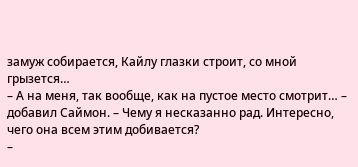замуж собирается, Кайлу глазки строит, со мной грызется…
– А на меня, так вообще, как на пустое место смотрит… – добавил Саймон. – Чему я несказанно рад. Интересно, чего она всем этим добивается?
–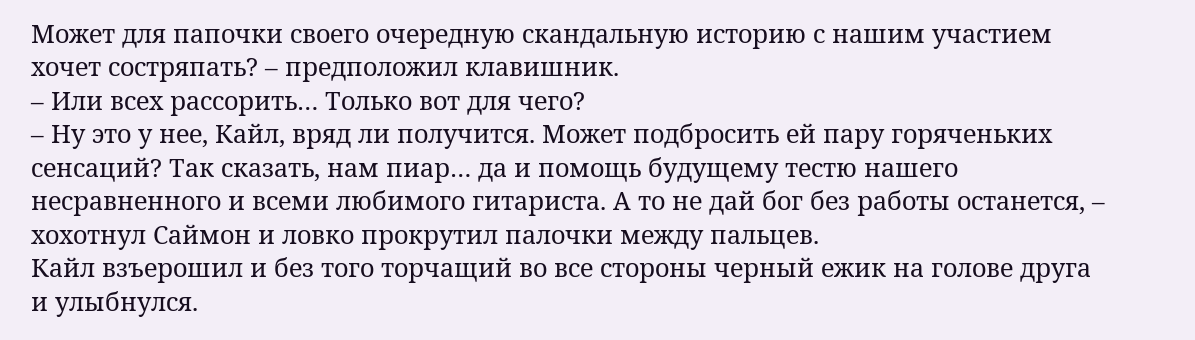Может для папочки своего очередную скандальную историю с нашим участием хочет состряпать? – предположил клавишник.
– Или всех рассорить… Только вот для чего?
– Ну это у нее, Кайл, вряд ли получится. Может подбросить ей пару горяченьких сенсаций? Так сказать, нам пиар… да и помощь будущему тестю нашего несравненного и всеми любимого гитариста. А то не дай бог без работы останется, – хохотнул Саймон и ловко прокрутил палочки между пальцев.
Кайл взъерошил и без того торчащий во все стороны черный ежик на голове друга и улыбнулся.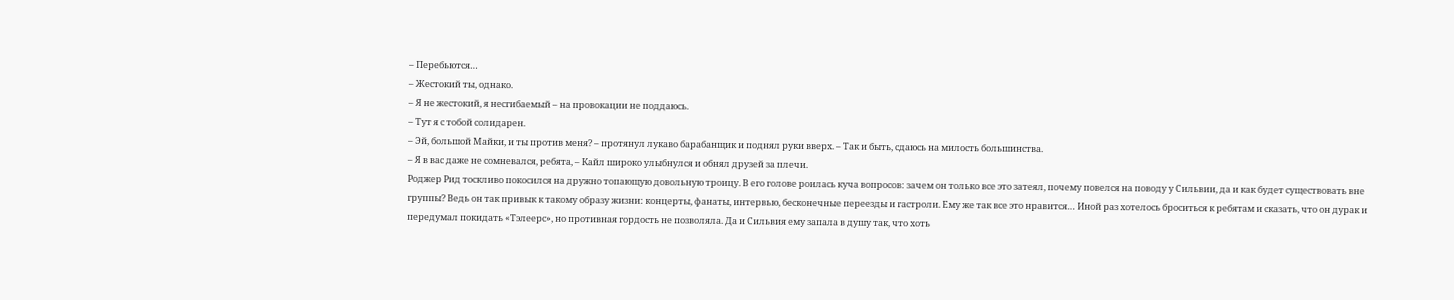– Перебьются…
– Жестокий ты, однако.
– Я не жестокий, я несгибаемый – на провокации не поддаюсь.
– Тут я с тобой солидарен.
– Эй, большой Майки, и ты против меня? – протянул лукаво барабанщик и поднял руки вверх. – Так и быть, сдаюсь на милость большинства.
– Я в вас даже не сомневался, ребята, – Кайл широко улыбнулся и обнял друзей за плечи.
Роджер Рид тоскливо покосился на дружно топающую довольную троицу. В его голове роилась куча вопросов: зачем он только все это затеял, почему повелся на поводу у Сильвии, да и как будет существовать вне группы? Ведь он так привык к такому образу жизни: концерты, фанаты, интервью, бесконечные переезды и гастроли. Ему же так все это нравится… Иной раз хотелось броситься к ребятам и сказать, что он дурак и передумал покидать «Тэлеерс», но противная гордость не позволяла. Да и Сильвия ему запала в душу так, что хоть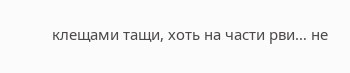клещами тащи, хоть на части рви… не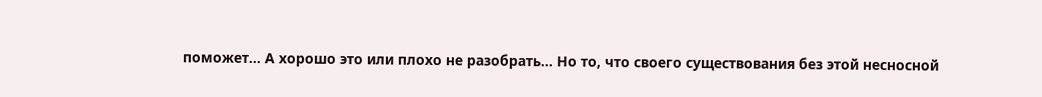поможет… А хорошо это или плохо не разобрать… Но то, что своего существования без этой несносной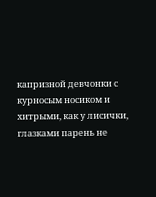капризной девчонки с курносым носиком и хитрыми, как у лисички, глазками парень не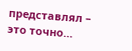представлял – это точно…